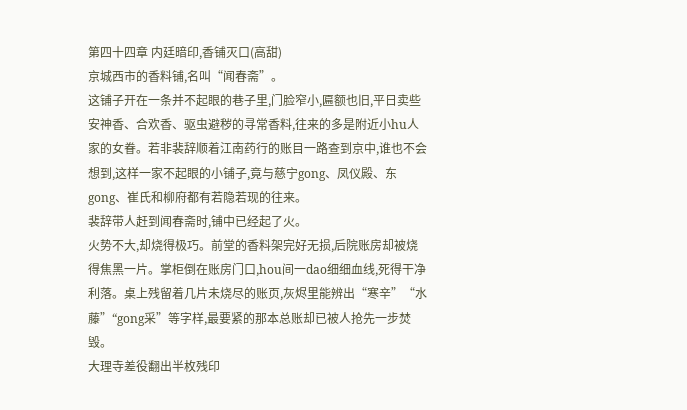第四十四章 内廷暗印,香铺灭口(高甜)
京城西市的香料铺,名叫“闻春斋”。
这铺子开在一条并不起眼的巷子里,门脸窄小,匾额也旧,平日卖些安神香、合欢香、驱虫避秽的寻常香料,往来的多是附近小hu人家的女眷。若非裴辞顺着江南药行的账目一路查到京中,谁也不会想到,这样一家不起眼的小铺子,竟与慈宁gong、凤仪殿、东gong、崔氏和柳府都有若隐若现的往来。
裴辞带人赶到闻春斋时,铺中已经起了火。
火势不大,却烧得极巧。前堂的香料架完好无损,后院账房却被烧得焦黑一片。掌柜倒在账房门口,hou间一dao细细血线,死得干净利落。桌上残留着几片未烧尽的账页,灰烬里能辨出“寒辛”“水藤”“gong采”等字样,最要紧的那本总账却已被人抢先一步焚毁。
大理寺差役翻出半枚残印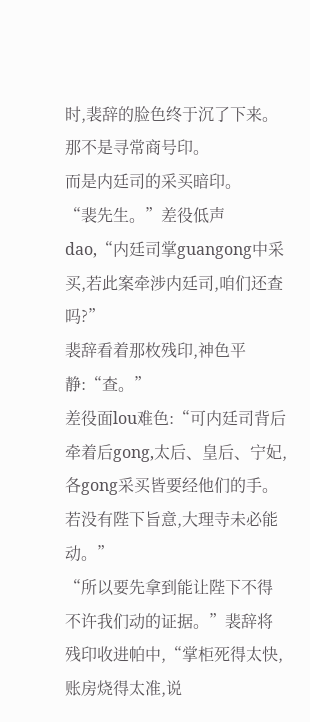时,裴辞的脸色终于沉了下来。
那不是寻常商号印。
而是内廷司的采买暗印。
“裴先生。”差役低声dao,“内廷司掌guangong中采买,若此案牵涉内廷司,咱们还查吗?”
裴辞看着那枚残印,神色平静:“查。”
差役面lou难色:“可内廷司背后牵着后gong,太后、皇后、宁妃,各gong采买皆要经他们的手。若没有陛下旨意,大理寺未必能动。”
“所以要先拿到能让陛下不得不许我们动的证据。”裴辞将残印收进帕中,“掌柜死得太快,账房烧得太准,说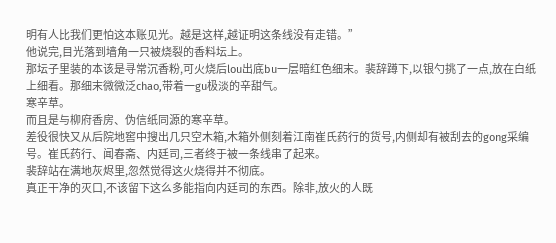明有人比我们更怕这本账见光。越是这样,越证明这条线没有走错。”
他说完,目光落到墙角一只被烧裂的香料坛上。
那坛子里装的本该是寻常沉香粉,可火烧后lou出底bu一层暗红色细末。裴辞蹲下,以银勺挑了一点,放在白纸上细看。那细末微微泛chao,带着一gu极淡的辛甜气。
寒辛草。
而且是与柳府香房、伪信纸同源的寒辛草。
差役很快又从后院地窖中搜出几只空木箱,木箱外侧刻着江南崔氏药行的货号,内侧却有被刮去的gong采编号。崔氏药行、闻春斋、内廷司,三者终于被一条线串了起来。
裴辞站在满地灰烬里,忽然觉得这火烧得并不彻底。
真正干净的灭口,不该留下这么多能指向内廷司的东西。除非,放火的人既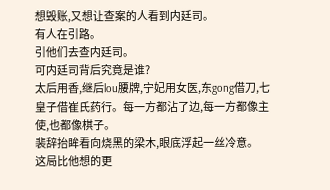想毁账,又想让查案的人看到内廷司。
有人在引路。
引他们去查内廷司。
可内廷司背后究竟是谁?
太后用香,继后lou腰牌,宁妃用女医,东gong借刀,七皇子借崔氏药行。每一方都沾了边,每一方都像主使,也都像棋子。
裴辞抬眸看向烧黑的梁木,眼底浮起一丝冷意。
这局比他想的更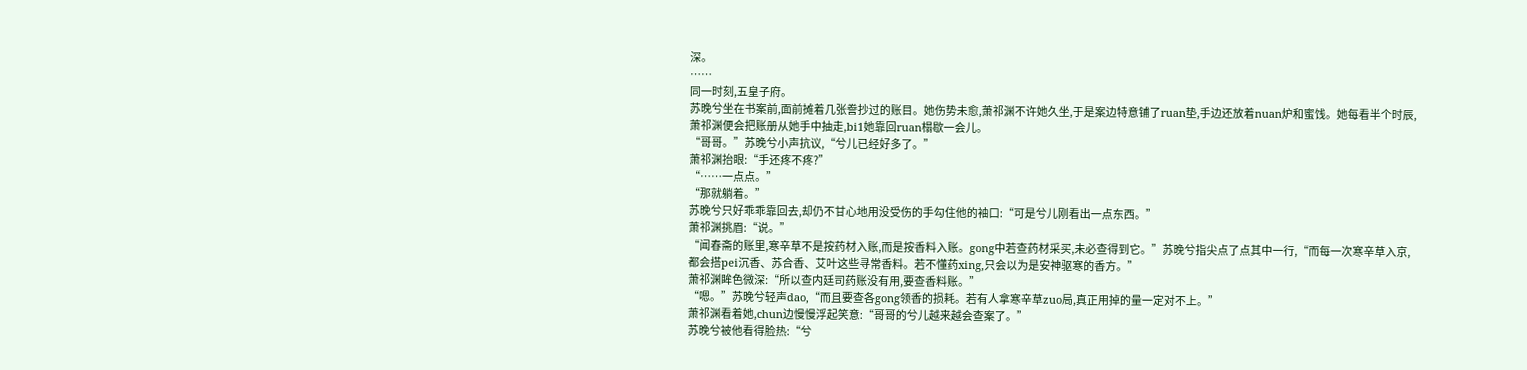深。
……
同一时刻,五皇子府。
苏晚兮坐在书案前,面前摊着几张誊抄过的账目。她伤势未愈,萧祁渊不许她久坐,于是案边特意铺了ruan垫,手边还放着nuan炉和蜜饯。她每看半个时辰,萧祁渊便会把账册从她手中抽走,bi1她靠回ruan榻歇一会儿。
“哥哥。”苏晚兮小声抗议,“兮儿已经好多了。”
萧祁渊抬眼:“手还疼不疼?”
“……一点点。”
“那就躺着。”
苏晚兮只好乖乖靠回去,却仍不甘心地用没受伤的手勾住他的袖口:“可是兮儿刚看出一点东西。”
萧祁渊挑眉:“说。”
“闻春斋的账里,寒辛草不是按药材入账,而是按香料入账。gong中若查药材采买,未必查得到它。”苏晚兮指尖点了点其中一行,“而每一次寒辛草入京,都会搭pei沉香、苏合香、艾叶这些寻常香料。若不懂药xing,只会以为是安神驱寒的香方。”
萧祁渊眸色微深:“所以查内廷司药账没有用,要查香料账。”
“嗯。”苏晚兮轻声dao,“而且要查各gong领香的损耗。若有人拿寒辛草zuo局,真正用掉的量一定对不上。”
萧祁渊看着她,chun边慢慢浮起笑意:“哥哥的兮儿越来越会查案了。”
苏晚兮被他看得脸热:“兮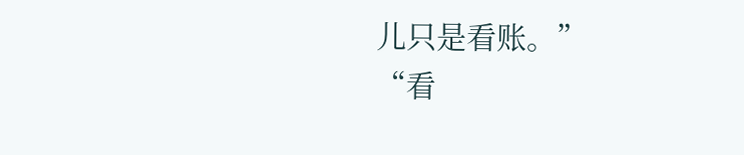儿只是看账。”
“看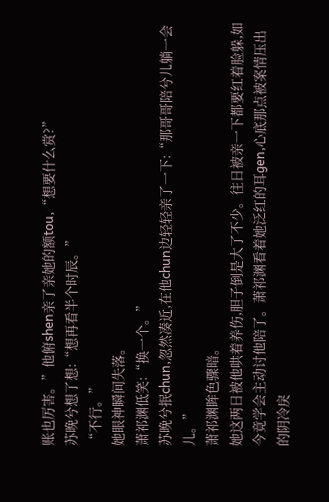账也厉害。”他俯shen亲了亲她的额tou,“想要什么赏?”
苏晚兮想了想:“想再看半个时辰。”
“不行。”
她眼神瞬间失落。
萧祁渊低笑:“换一个。”
苏晚兮抿chun,忽然凑近,在他chun边轻轻亲了一下:“那哥哥陪兮儿躺一会儿。”
萧祁渊眸色骤暗。
她这两日被他哄着养伤,胆子倒是大了不少。往日被亲一下都要红着脸躲,如今竟学会主动讨他陪了。萧祁渊看着她泛红的耳gen,心底那点被案情压出的阴冷戾